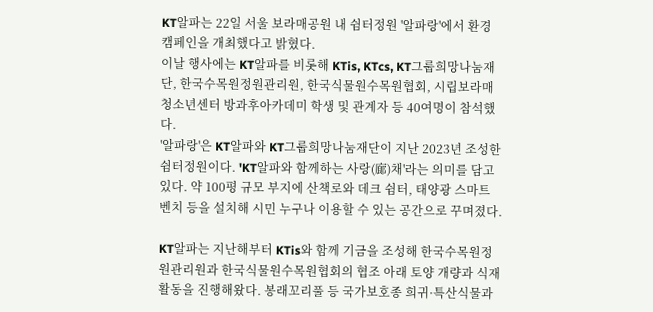KT알파는 22일 서울 보라매공원 내 쉼터정원 '알파랑'에서 환경 캠페인을 개최했다고 밝혔다.
이날 행사에는 KT알파를 비롯해 KTis, KTcs, KT그룹희망나눔재단, 한국수목원정원관리원, 한국식물원수목원협회, 시립보라매청소년센터 방과후아카데미 학생 및 관계자 등 40여명이 참석했다.
'알파랑'은 KT알파와 KT그룹희망나눔재단이 지난 2023년 조성한 쉼터정원이다. 'KT알파와 함께하는 사랑(廊)채'라는 의미를 담고 있다. 약 100평 규모 부지에 산책로와 데크 쉼터, 태양광 스마트 벤치 등을 설치해 시민 누구나 이용할 수 있는 공간으로 꾸며졌다.

KT알파는 지난해부터 KTis와 함께 기금을 조성해 한국수목원정원관리원과 한국식물원수목원협회의 협조 아래 토양 개량과 식재 활동을 진행해왔다. 봉래꼬리풀 등 국가보호종 희귀·특산식물과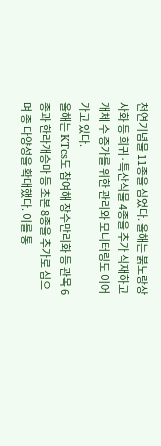천연기념물 11종을 심었다. 올해는 붉노랑상사화 등 희귀·특산식물 4종을 추가 식재하고 개체 수 증가를 위한 관리와 모니터링도 이어가고 있다.
올해는 KTcs도 참여해 장수만리화 등 관목 6종과 한라개승마 등 초본 8종을 추가로 심으며 종 다양성을 확대했다. 이를 통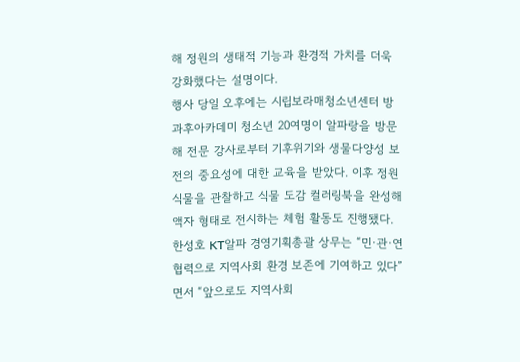해 정원의 생태적 기능과 환경적 가치를 더욱 강화했다는 설명이다.
행사 당일 오후에는 시립보라매청소년센터 방과후아카데미 청소년 20여명이 알파랑을 방문해 전문 강사로부터 기후위기와 생물다양성 보전의 중요성에 대한 교육을 받았다. 이후 정원 식물을 관찰하고 식물 도감 컬러링북을 완성해 액자 형태로 전시하는 체험 활동도 진행됐다.
한성호 KT알파 경영기획총괄 상무는 “민·관·연 협력으로 지역사회 환경 보존에 기여하고 있다”면서 “앞으로도 지역사회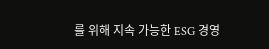를 위해 지속 가능한 ESG 경영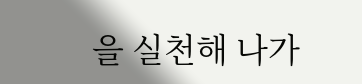을 실천해 나가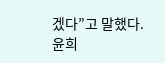겠다”고 말했다.
윤희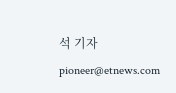석 기자 pioneer@etnews.com